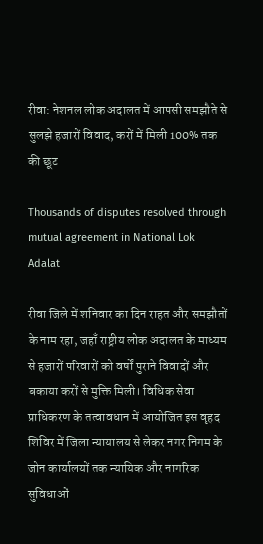रीवा: नेशनल लोक अदालत में आपसी समझौते से सुलझे हजारों विवाद, करों में मिली 100% तक की छूट

Thousands of disputes resolved through mutual agreement in National Lok Adalat

रीवा जिले में शनिवार का दिन राहत और समझौतों के नाम रहा, जहाँ राष्ट्रीय लोक अदालत के माध्यम से हजारों परिवारों को वर्षों पुराने विवादों और बकाया करों से मुक्ति मिली। विधिक सेवा प्राधिकरण के तत्वावधान में आयोजित इस वृहद शिविर में जिला न्यायालय से लेकर नगर निगम के जोन कार्यालयों तक न्यायिक और नागरिक सुविधाओं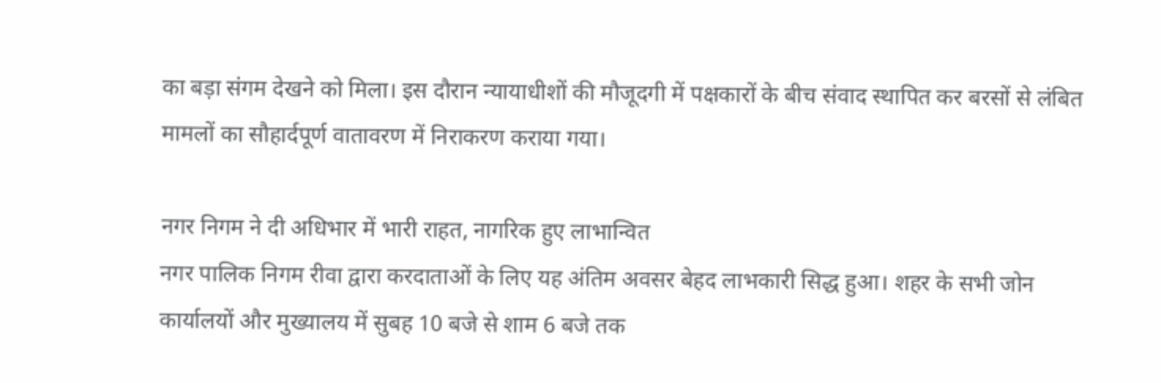का बड़ा संगम देखने को मिला। इस दौरान न्यायाधीशों की मौजूदगी में पक्षकारों के बीच संवाद स्थापित कर बरसों से लंबित मामलों का सौहार्दपूर्ण वातावरण में निराकरण कराया गया।

नगर निगम ने दी अधिभार में भारी राहत, नागरिक हुए लाभान्वित
नगर पालिक निगम रीवा द्वारा करदाताओं के लिए यह अंतिम अवसर बेहद लाभकारी सिद्ध हुआ। शहर के सभी जोन कार्यालयों और मुख्यालय में सुबह 10 बजे से शाम 6 बजे तक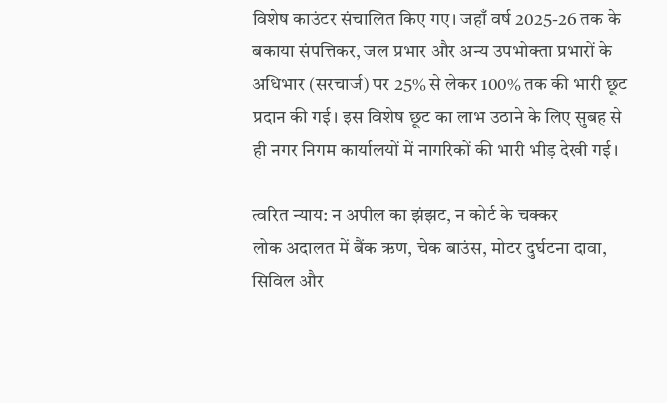विशेष काउंटर संचालित किए गए। जहाँ वर्ष 2025-26 तक के बकाया संपत्तिकर, जल प्रभार और अन्य उपभोक्ता प्रभारों के अधिभार (सरचार्ज) पर 25% से लेकर 100% तक की भारी छूट प्रदान की गई। इस विशेष छूट का लाभ उठाने के लिए सुबह से ही नगर निगम कार्यालयों में नागरिकों की भारी भीड़ देखी गई।

त्वरित न्याय: न अपील का झंझट, न कोर्ट के चक्कर
लोक अदालत में बैंक ऋण, चेक बाउंस, मोटर दुर्घटना दावा, सिविल और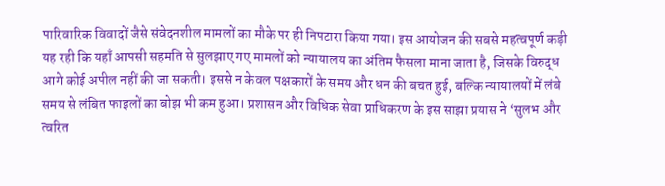पारिवारिक विवादों जैसे संवेदनशील मामलों का मौके पर ही निपटारा किया गया। इस आयोजन की सबसे महत्वपूर्ण कड़ी यह रही कि यहाँ आपसी सहमति से सुलझाए गए मामलों को न्यायालय का अंतिम फैसला माना जाता है, जिसके विरुद्ध आगे कोई अपील नहीं की जा सकती। इससे न केवल पक्षकारों के समय और धन की बचत हुई, बल्कि न्यायालयों में लंबे समय से लंबित फाइलों का बोझ भी कम हुआ। प्रशासन और विधिक सेवा प्राधिकरण के इस साझा प्रयास ने ‘सुलभ और त्वरित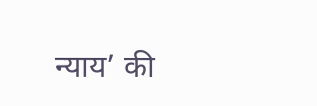न्याय’ की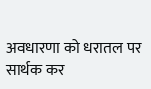अवधारणा को धरातल पर सार्थक कर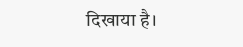दिखाया है।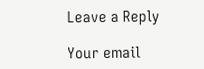Leave a Reply

Your email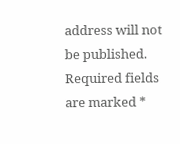address will not be published. Required fields are marked *